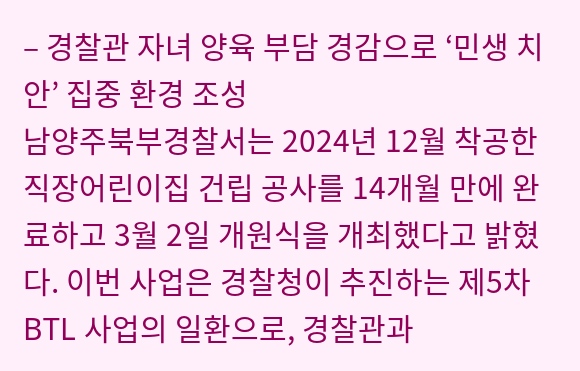– 경찰관 자녀 양육 부담 경감으로 ‘민생 치안’ 집중 환경 조성
남양주북부경찰서는 2024년 12월 착공한 직장어린이집 건립 공사를 14개월 만에 완료하고 3월 2일 개원식을 개최했다고 밝혔다. 이번 사업은 경찰청이 추진하는 제5차 BTL 사업의 일환으로, 경찰관과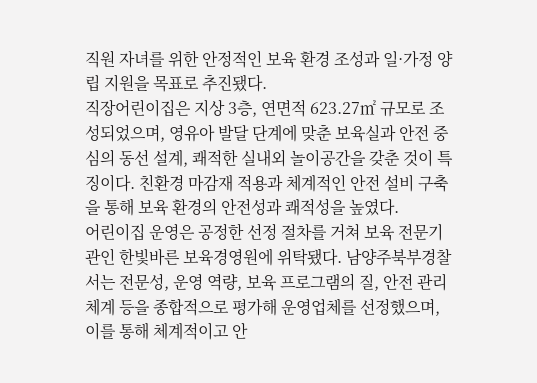직원 자녀를 위한 안정적인 보육 환경 조성과 일·가정 양립 지원을 목표로 추진됐다.
직장어린이집은 지상 3층, 연면적 623.27㎡ 규모로 조성되었으며, 영유아 발달 단계에 맞춘 보육실과 안전 중심의 동선 설계, 쾌적한 실내외 놀이공간을 갖춘 것이 특징이다. 친환경 마감재 적용과 체계적인 안전 설비 구축을 통해 보육 환경의 안전성과 쾌적성을 높였다.
어린이집 운영은 공정한 선정 절차를 거쳐 보육 전문기관인 한빛바른 보육경영원에 위탁됐다. 남양주북부경찰서는 전문성, 운영 역량, 보육 프로그램의 질, 안전 관리 체계 등을 종합적으로 평가해 운영업체를 선정했으며, 이를 통해 체계적이고 안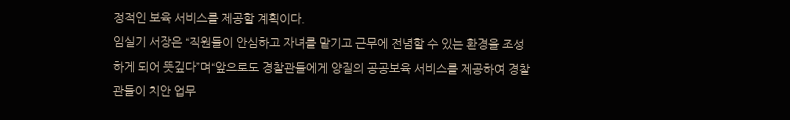정적인 보육 서비스를 제공할 계획이다.
임실기 서장은 “직원들이 안심하고 자녀를 맡기고 근무에 전념할 수 있는 환경을 조성하게 되어 뜻깊다”며“앞으로도 경찰관들에게 양질의 공공보육 서비스를 제공하여 경찰관들이 치안 업무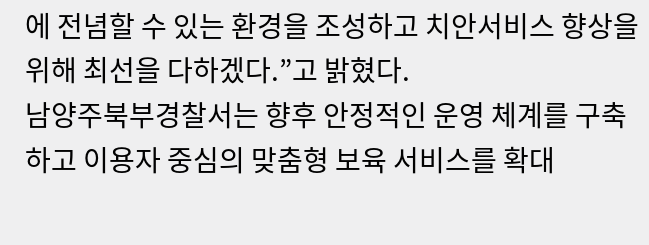에 전념할 수 있는 환경을 조성하고 치안서비스 향상을 위해 최선을 다하겠다.”고 밝혔다.
남양주북부경찰서는 향후 안정적인 운영 체계를 구축하고 이용자 중심의 맞춤형 보육 서비스를 확대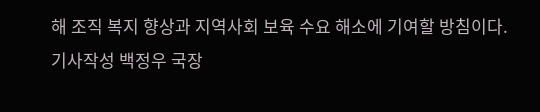해 조직 복지 향상과 지역사회 보육 수요 해소에 기여할 방침이다.
기사작성 백정우 국장